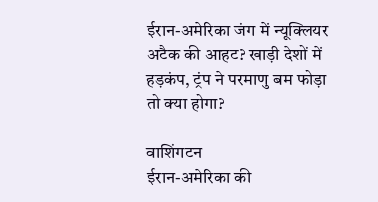ईरान-अमेरिका जंग में न्यूक्लियर अटैक की आहट? खाड़ी देशों में हड़कंप, ट्रंप ने परमाणु बम फोड़ा तो क्या होगा?

वाशिंगटन
ईरान-अमेरिका की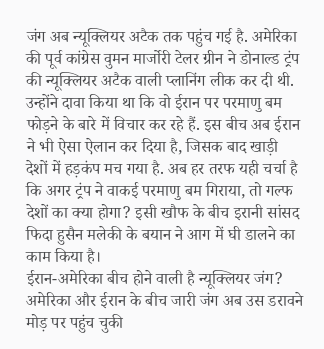जंग अब न्यूक्लियर अटैक तक पहुंच गई है. अमेरिका की पूर्व कांग्रेस वुमन मार्जोरी टेलर ग्रीन ने डोनाल्ड ट्रंप की न्यूक्लियर अटैक वाली प्लानिंग लीक कर दी थी. उन्होंने दावा किया था कि वो ईरान पर परमाणु बम फोड़ने के बारे में विचार कर रहे हैं. इस बीच अब ईरान ने भी ऐसा ऐलान कर दिया है, जिसक बाद खाड़ी देशों में हड़कंप मच गया है. अब हर तरफ यही चर्चा है कि अगर ट्रंप ने वाकई परमाणु बम गिराया, तो गल्फ देशों का क्या होगा? इसी खौफ के बीच इरानी सांसद फिदा हुसैन मलेकी के बयान ने आग में घी डालने का काम किया है।
ईरान-अमेरिका बीच होने वाली है न्यूक्लियर जंग?
अमेरिका और ईरान के बीच जारी जंग अब उस डरावने मोड़ पर पहुंच चुकी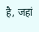है, जहां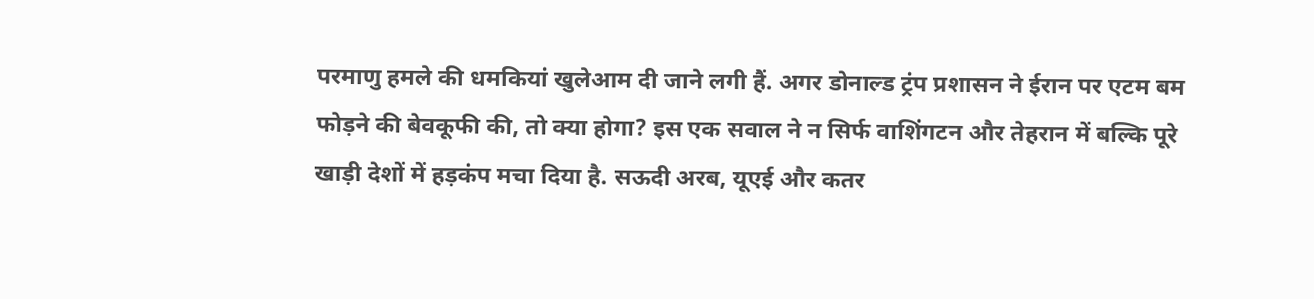परमाणु हमले की धमकियां खुलेआम दी जाने लगी हैं. अगर डोनाल्ड ट्रंप प्रशासन ने ईरान पर एटम बम फोड़ने की बेवकूफी की, तो क्या होगा? इस एक सवाल ने न सिर्फ वाशिंगटन और तेहरान में बल्कि पूरे खाड़ी देशों में हड़कंप मचा दिया है. सऊदी अरब, यूएई और कतर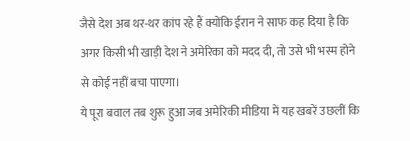जैसे देश अब थर-थर कांप रहे हैं क्योंकि ईरान ने साफ कह दिया है कि अगर किसी भी खाड़ी देश ने अमेरिका को मदद दी, तो उसे भी भस्म होने से कोई नहीं बचा पाएगा।
ये पूरा बवाल तब शुरू हुआ जब अमेरिकी मीडिया में यह खबरें उछलीं कि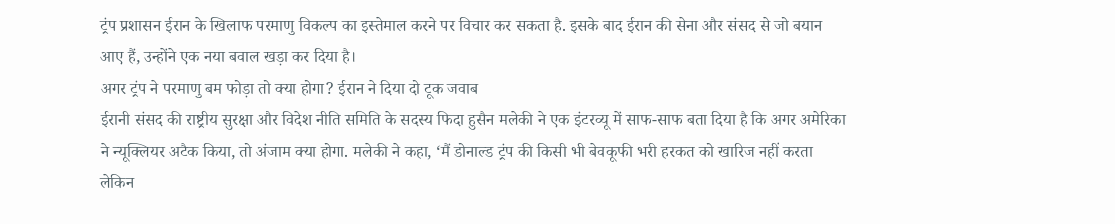ट्रंप प्रशासन ईरान के खिलाफ परमाणु विकल्प का इस्तेमाल करने पर विचार कर सकता है. इसके बाद ईरान की सेना और संसद से जो बयान आए हैं, उन्होंने एक नया बवाल खड़ा कर दिया है।
अगर ट्रंप ने परमाणु बम फोड़ा तो क्या होगा? ईरान ने दिया दो टूक जवाब
ईरानी संसद की राष्ट्रीय सुरक्षा और विदेश नीति समिति के सदस्य फिदा हुसैन मलेकी ने एक इंटरव्यू में साफ-साफ बता दिया है कि अगर अमेरिका ने न्यूक्लियर अटैक किया, तो अंजाम क्या होगा. मलेकी ने कहा, ‘मैं डोनाल्ड ट्रंप की किसी भी बेवकूफी भरी हरकत को खारिज नहीं करता लेकिन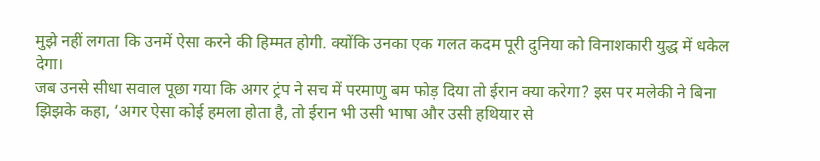मुझे नहीं लगता कि उनमें ऐसा करने की हिम्मत होगी. क्योंकि उनका एक गलत कदम पूरी दुनिया को विनाशकारी युद्ध में धकेल देगा।
जब उनसे सीधा सवाल पूछा गया कि अगर ट्रंप ने सच में परमाणु बम फोड़ दिया तो ईरान क्या करेगा? इस पर मलेकी ने बिना झिझके कहा, ‘अगर ऐसा कोई हमला होता है, तो ईरान भी उसी भाषा और उसी हथियार से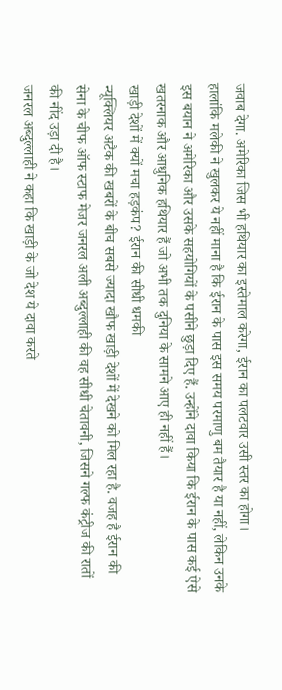जवाब देगा. अमेरिका जिस भी हथियार का इस्तेमाल करेगा, ईरान का पलटवार उसी स्तर का होगा।
हालांकि मलेकी ने खुलकर ये नहीं माना है कि ईरान के पास इस समय परमाणु बम तैयार है या नहीं, लेकिन उनके इस बयान ने अमेरिका और उसके सहयोगियों के पसीने छुड़ा दिए हैं. उन्होंने दावा किया कि ईरान के पास कई ऐसे खतरनाक और आधुनिक हथियार हैं जो अभी तक दुनिया के सामने आए ही नहीं हैं।
खाड़ी देशों में क्यों मचा हड़कंप? ईरान की सीधी धमकी
न्यूक्लियर अटैक की खबरों के बीच सबसे ज्यादा खौफ खाड़ी देशों में देखने को मिल रहा है. वजह है ईरान की सेना के चीफ ऑफ स्टाफ मेजर जनरल अली अब्दुल्लाही की वह सीधी चेतावनी, जिसने गल्फ कंट्रीज की रातों की नींद उड़ा दी है।
जनरल अब्दुल्लाही ने कहा कि खाड़ी के जो देश ये दावा करते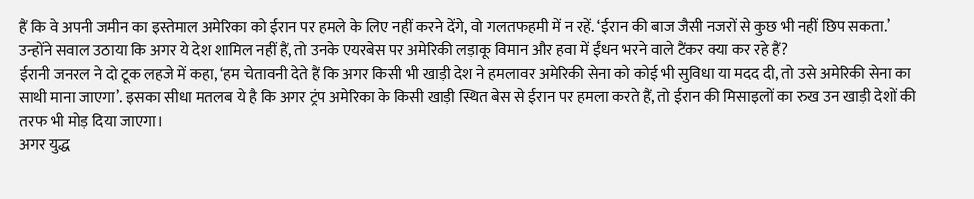हैं कि वे अपनी जमीन का इस्तेमाल अमेरिका को ईरान पर हमले के लिए नहीं करने देंगे, वो गलतफहमी में न रहें. ‘ईरान की बाज जैसी नजरों से कुछ भी नहीं छिप सकता.’ उन्होंने सवाल उठाया कि अगर ये देश शामिल नहीं हैं, तो उनके एयरबेस पर अमेरिकी लड़ाकू विमान और हवा में ईंधन भरने वाले टैंकर क्या कर रहे हैं?
ईरानी जनरल ने दो टूक लहजे में कहा, ‘हम चेतावनी देते हैं कि अगर किसी भी खाड़ी देश ने हमलावर अमेरिकी सेना को कोई भी सुविधा या मदद दी, तो उसे अमेरिकी सेना का साथी माना जाएगा’. इसका सीधा मतलब ये है कि अगर ट्रंप अमेरिका के किसी खाड़ी स्थित बेस से ईरान पर हमला करते हैं, तो ईरान की मिसाइलों का रुख उन खाड़ी देशों की तरफ भी मोड़ दिया जाएगा।
अगर युद्ध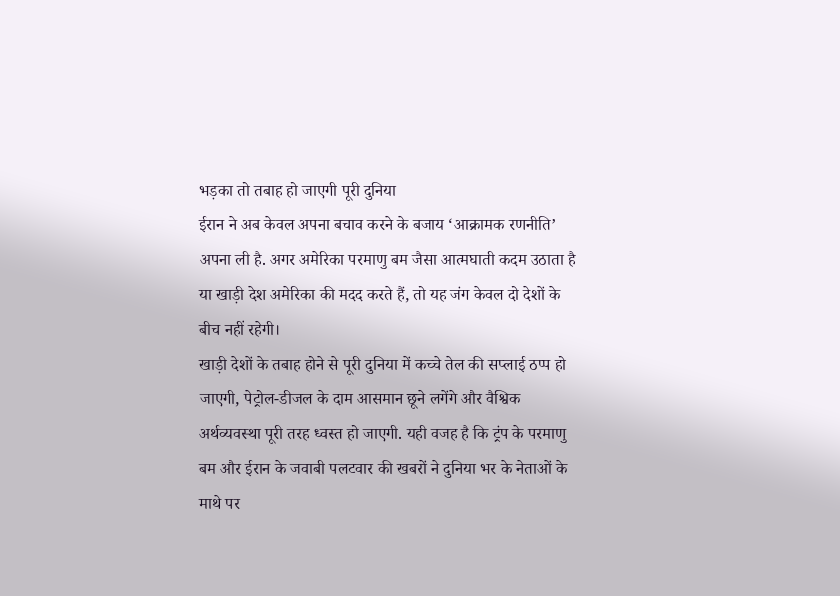भड़का तो तबाह हो जाएगी पूरी दुनिया
ईरान ने अब केवल अपना बचाव करने के बजाय ‘आक्रामक रणनीति’ अपना ली है. अगर अमेरिका परमाणु बम जैसा आत्मघाती कदम उठाता है या खाड़ी देश अमेरिका की मदद करते हैं, तो यह जंग केवल दो देशों के बीच नहीं रहेगी।
खाड़ी देशों के तबाह होने से पूरी दुनिया में कच्चे तेल की सप्लाई ठप्प हो जाएगी, पेट्रोल-डीजल के दाम आसमान छूने लगेंगे और वैश्विक अर्थव्यवस्था पूरी तरह ध्वस्त हो जाएगी. यही वजह है कि ट्रंप के परमाणु बम और ईरान के जवाबी पलटवार की खबरों ने दुनिया भर के नेताओं के माथे पर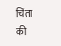चिंता की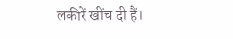लकीरें खींच दी हैं।